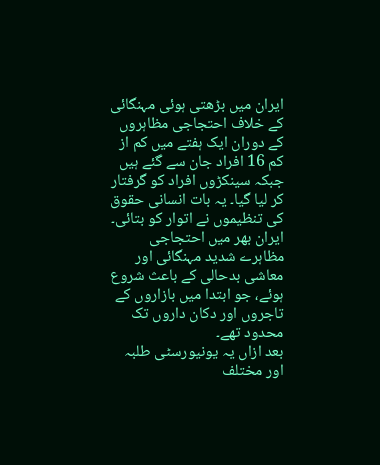ایران میں بڑھتی ہوئی مہنگائی کے خلاف احتجاجی مظاہروں کے دوران ایک ہفتے میں کم از کم 16 افراد جان سے گئے ہیں جبکہ سینکڑوں افراد کو گرفتار کر لیا گیا۔ یہ بات انسانی حقوق کی تنظیموں نے اتوار کو بتائی۔
ایران بھر میں احتجاجی مظاہرے شدید مہنگائی اور معاشی بدحالی کے باعث شروع ہوئے، جو ابتدا میں بازاروں کے تاجروں اور دکان داروں تک محدود تھے۔
بعد ازاں یہ یونیورسٹی طلبہ اور مختلف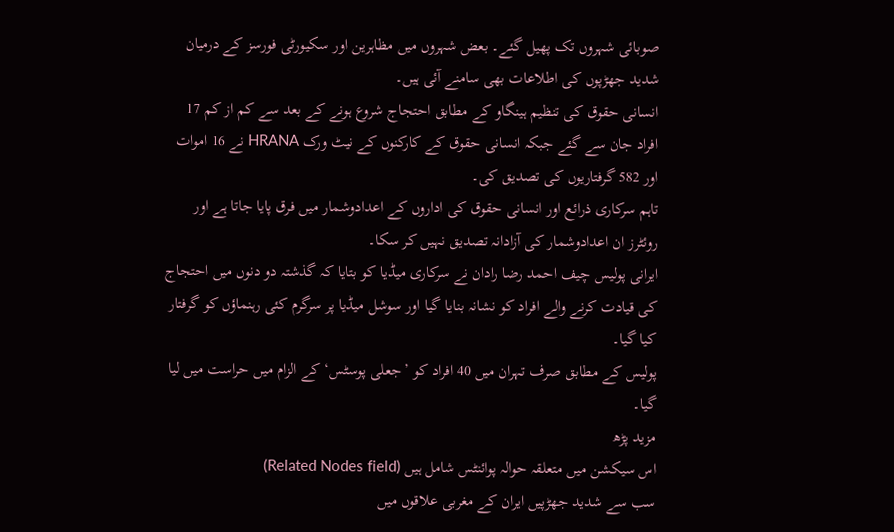صوبائی شہروں تک پھیل گئے۔ بعض شہروں میں مظاہرین اور سکیورٹی فورسز کے درمیان شدید جھڑپوں کی اطلاعات بھی سامنے آئی ہیں۔
انسانی حقوق کی تنظیم ہینگاو کے مطابق احتجاج شروع ہونے کے بعد سے کم از کم 17 افراد جان سے گئے جبکہ انسانی حقوق کے کارکنوں کے نیٹ ورک HRANA نے 16 اموات اور 582 گرفتاریوں کی تصدیق کی۔
تاہم سرکاری ذرائع اور انسانی حقوق کی اداروں کے اعدادوشمار میں فرق پایا جاتا ہے اور روئٹرز ان اعدادوشمار کی آزادانہ تصدیق نہیں کر سکا۔
ایرانی پولیس چیف احمد رضا رادان نے سرکاری میڈیا کو بتایا کہ گذشتہ دو دنوں میں احتجاج کی قیادت کرنے والے افراد کو نشانہ بنایا گیا اور سوشل میڈیا پر سرگرم کئی رہنماؤں کو گرفتار کیا گیا۔
پولیس کے مطابق صرف تہران میں 40 افراد کو ’جعلی پوسٹس‘ کے الزام میں حراست میں لیا گیا۔
مزید پڑھ
اس سیکشن میں متعلقہ حوالہ پوائنٹس شامل ہیں (Related Nodes field)
سب سے شدید جھڑپیں ایران کے مغربی علاقوں میں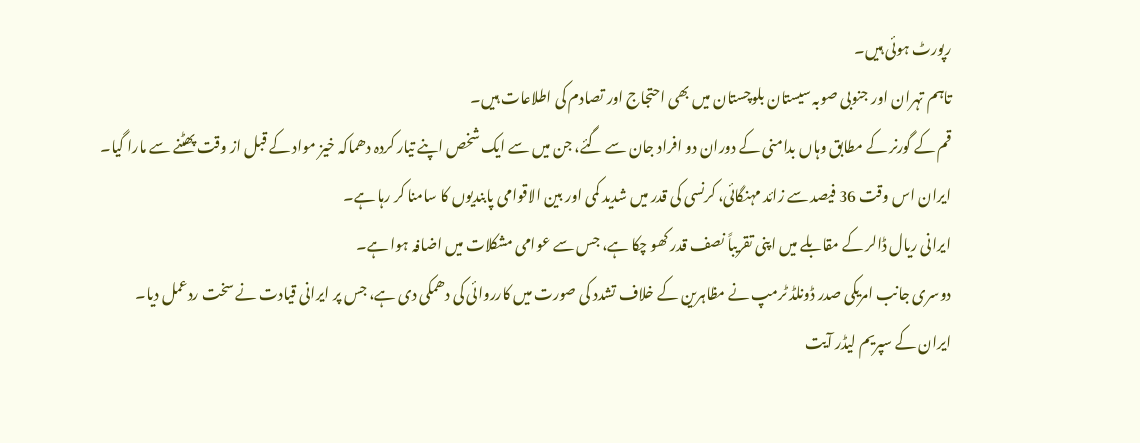رپورٹ ہوئی ہیں۔
تاہم تہران اور جنوبی صوبہ سیستان بلوچستان میں بھی احتجاج اور تصادم کی اطلاعات ہیں۔
قم کے گورنر کے مطابق وہاں بدامنی کے دوران دو افراد جان سے گئے، جن میں سے ایک شخص اپنے تیار کردہ دھماکہ خیز مواد کے قبل از وقت پھٹنے سے مارا گیا۔
ایران اس وقت 36 فیصد سے زائد مہنگائی، کرنسی کی قدر میں شدید کمی اور بین الاقوامی پابندیوں کا سامنا کر رہا ہے۔
ایرانی ریال ڈالر کے مقابلے میں اپنی تقریباً نصف قدر کھو چکا ہے، جس سے عوامی مشکلات میں اضافہ ہوا ہے۔
دوسری جانب امریکی صدر ڈونلڈ ٹرمپ نے مظاہرین کے خلاف تشدد کی صورت میں کارروائی کی دھمکی دی ہے، جس پر ایرانی قیادت نے سخت ردعمل دیا۔
ایران کے سپریم لیڈر آیت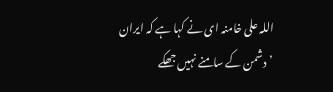اللہ علی خامنہ ای نے کہا ہے کہ ایران ’دشمن کے سامنے نہیں جھکے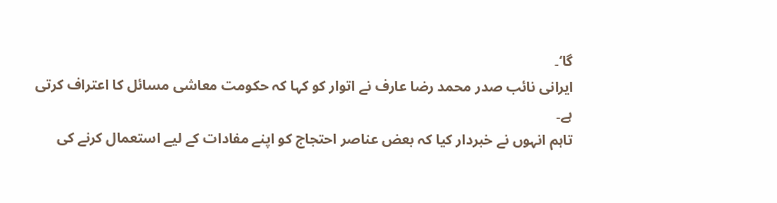گا‘۔
ایرانی نائب صدر محمد رضا عارف نے اتوار کو کہا کہ حکومت معاشی مسائل کا اعتراف کرتی ہے۔
تاہم انہوں نے خبردار کیا کہ بعض عناصر احتجاج کو اپنے مفادات کے لیے استعمال کرنے کی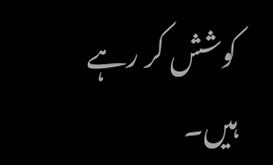کوشش کر رہے ہیں۔